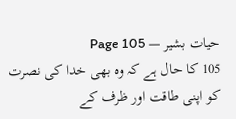حیات بشیر — Page 105
105 کا حال ہے کہ وہ بھی خدا کی نصرت کو اپنی طاقت اور ظرف کے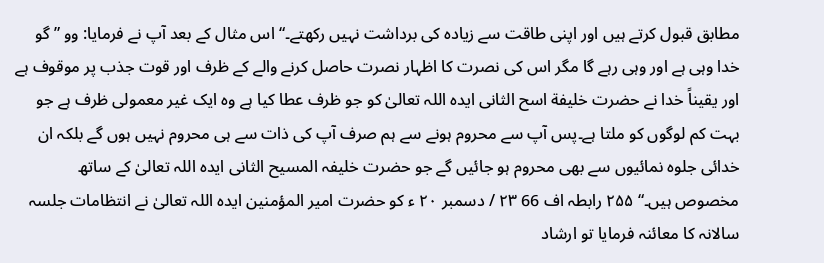مطابق قبول کرتے ہیں اور اپنی طاقت سے زیادہ کی برداشت نہیں رکھتے۔“ اس مثال کے بعد آپ نے فرمایا: وو ” گو خدا وہی ہے اور وہی رہے گا مگر اس کی نصرت کا اظہار نصرت حاصل کرنے والے کے ظرف اور قوت جذب پر موقوف ہے اور یقیناً خدا نے حضرت خلیفة اسح الثانی ایدہ اللہ تعالیٰ کو جو ظرف عطا کیا ہے وہ ایک غیر معمولی ظرف ہے جو بہت کم لوگوں کو ملتا ہے۔پس آپ سے محروم ہونے سے ہم صرف آپ کی ذات سے ہی محروم نہیں ہوں گے بلکہ ان خدائی جلوہ نمائیوں سے بھی محروم ہو جائیں گے جو حضرت خلیفہ المسیح الثانی ایدہ اللہ تعالیٰ کے ساتھ مخصوص ہیں۔“ ۲۵۵ رابطہ اف 66 ۲۳ / دسمبر ۲۰ ء کو حضرت امیر المؤمنین ایدہ اللہ تعالیٰ نے انتظامات جلسہ سالانہ کا معائنہ فرمایا تو ارشاد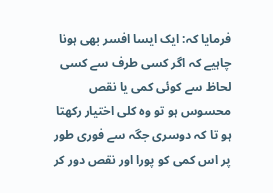فرمایا کہ: ایک ایسا افسر بھی ہونا چاہیے کہ اگر کسی طرف سے کسی لحاظ سے کوئی کمی یا نقص محسوس ہو تو وہ کلی اختیار رکھتا ہو تا کہ دوسری جگہ سے فوری طور پر اس کمی کو پورا اور نقص دور کر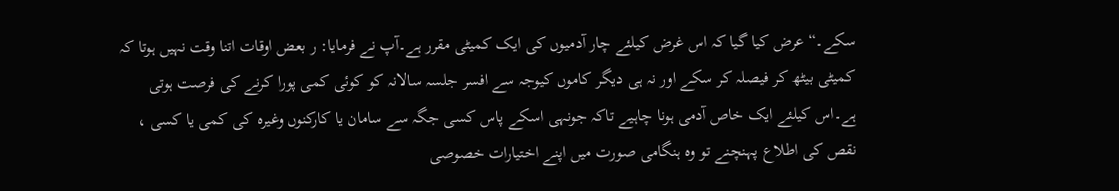سکے۔“ عرض کیا گیا کہ اس غرض کیلئے چار آدمیوں کی ایک کمیٹی مقرر ہے۔آپ نے فرمایا: ر بعض اوقات اتنا وقت نہیں ہوتا کہ کمیٹی بیٹھ کر فیصلہ کر سکے اور نہ ہی دیگر کاموں کیوجہ سے افسر جلسہ سالانہ کو کوئی کمی پورا کرنے کی فرصت ہوتی ہے۔اس کیلئے ایک خاص آدمی ہونا چاہیے تاکہ جونہی اسکے پاس کسی جگہ سے سامان یا کارکنوں وغیرہ کی کمی یا کسی ، نقص کی اطلاع پہنچنے تو وہ ہنگامی صورت میں اپنے اختیارات خصوصی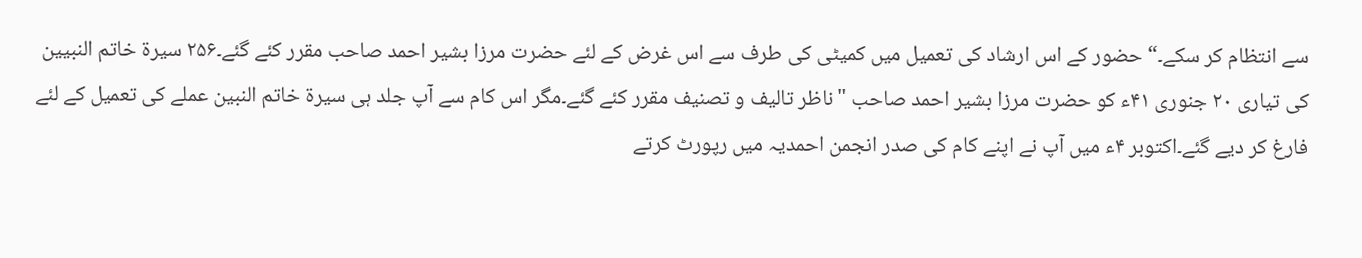سے انتظام کر سکے۔“ حضور کے اس ارشاد کی تعمیل میں کمیٹی کی طرف سے اس غرض کے لئے حضرت مرزا بشیر احمد صاحب مقرر کئے گئے۔۲۵۶ سيرة خاتم النبیین کی تیاری ۲۰ جنوری ۴۱ء کو حضرت مرزا بشیر احمد صاحب "ناظر تالیف و تصنیف مقرر کئے گئے۔مگر اس کام سے آپ جلد ہی سیرۃ خاتم النبین عملے کی تعمیل کے لئے فارغ کر دیے گئے۔اکتوبر ۴ء میں آپ نے اپنے کام کی صدر انجمن احمدیہ میں رپورٹ کرتے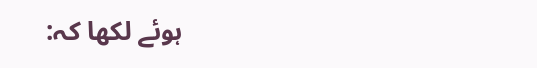ہوئے لکھا کہ: